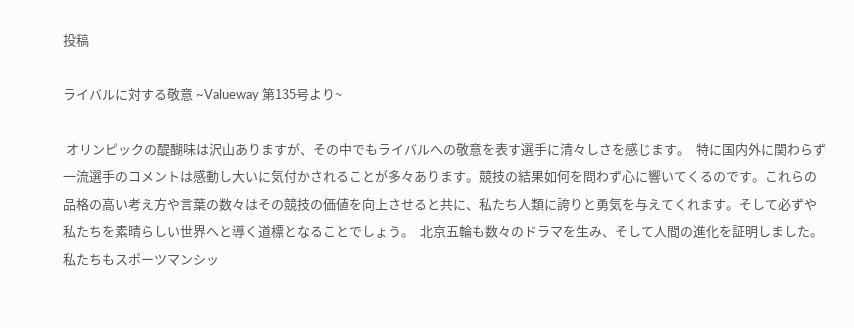投稿

ライバルに対する敬意 ~Valueway 第135号より~

 オリンピックの醍醐味は沢山ありますが、その中でもライバルへの敬意を表す選手に清々しさを感じます。  特に国内外に関わらず一流選手のコメントは感動し大いに気付かされることが多々あります。競技の結果如何を問わず心に響いてくるのです。これらの品格の高い考え方や言葉の数々はその競技の価値を向上させると共に、私たち人類に誇りと勇気を与えてくれます。そして必ずや私たちを素晴らしい世界へと導く道標となることでしょう。  北京五輪も数々のドラマを生み、そして人間の進化を証明しました。私たちもスポーツマンシッ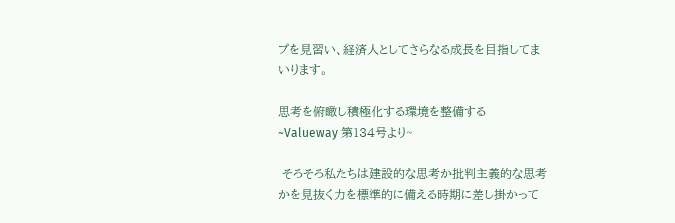プを見習い、経済人としてさらなる成長を目指してまいります。

思考を俯瞰し積極化する環境を整備する ~Valueway 第134号より~

 そろそろ私たちは建設的な思考か批判主義的な思考かを見抜く力を標準的に備える時期に差し掛かって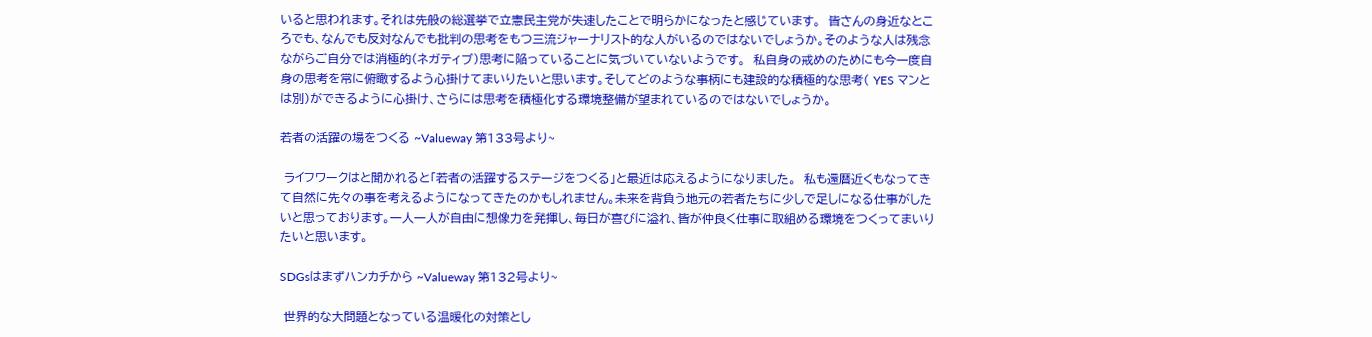いると思われます。それは先般の総選挙で立憲民主党が失速したことで明らかになったと感じています。  皆さんの身近なところでも、なんでも反対なんでも批判の思考をもつ三流ジャーナリスト的な人がいるのではないでしょうか。そのような人は残念ながらご自分では消極的(ネガティブ)思考に陥っていることに気づいていないようです。  私自身の戒めのためにも今一度自身の思考を常に俯瞰するよう心掛けてまいりたいと思います。そしてどのような事柄にも建設的な積極的な思考( YES マンとは別)ができるように心掛け、さらには思考を積極化する環境整備が望まれているのではないでしょうか。

若者の活躍の場をつくる ~Valueway 第133号より~

 ライフワークはと聞かれると「若者の活躍するステージをつくる」と最近は応えるようになりました。  私も還暦近くもなってきて自然に先々の事を考えるようになってきたのかもしれません。未来を背負う地元の若者たちに少しで足しになる仕事がしたいと思っております。一人一人が自由に想像力を発揮し、毎日が喜びに溢れ、皆が仲良く仕事に取組める環境をつくってまいりたいと思います。

SDGsはまずハンカチから ~Valueway 第132号より~

 世界的な大問題となっている温暖化の対策とし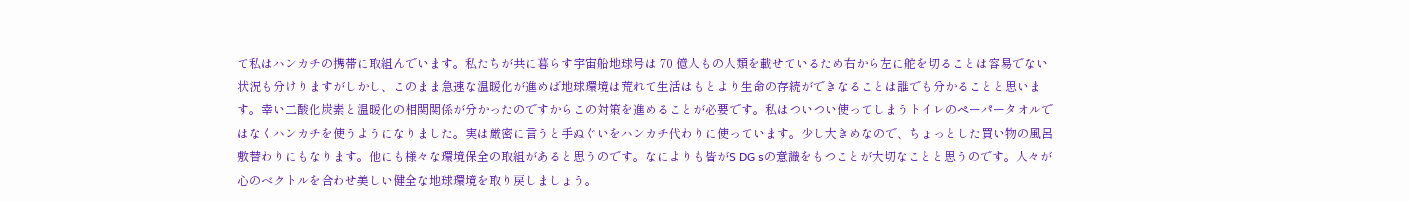て私はハンカチの携帯に取組んでいます。私たちが共に暮らす宇宙船地球号は 70 億人もの人類を載せているため右から左に舵を切ることは容易でない状況も分けりますがしかし、このまま急速な温暖化が進めば地球環境は荒れて生活はもとより生命の存続ができなることは誰でも分かることと思います。幸い二酸化炭素と温暖化の相関関係が分かったのですからこの対策を進めることが必要です。私はついつい使ってしまうトイレのペーパータオルではなくハンカチを使うようになりました。実は厳密に言うと手ぬぐいをハンカチ代わりに使っています。少し大きめなので、ちょっとした買い物の風呂敷替わりにもなります。他にも様々な環境保全の取組があると思うのです。なによりも皆がS DG sの意識をもつことが大切なことと思うのです。人々が心のベクトルを合わせ美しい健全な地球環境を取り戻しましょう。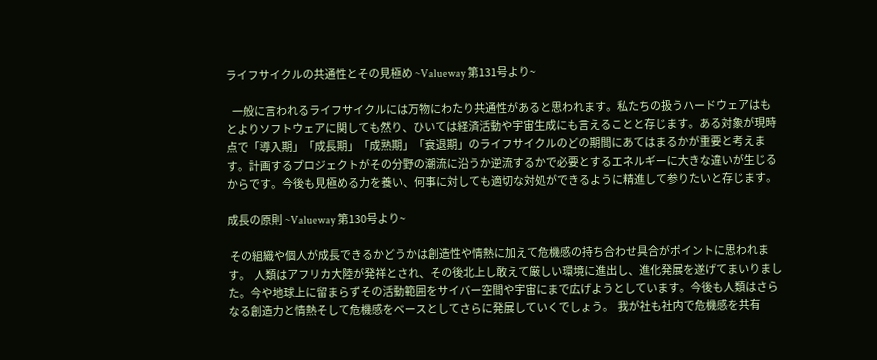ライフサイクルの共通性とその見極め ~Valueway 第131号より~

   一般に言われるライフサイクルには万物にわたり共通性があると思われます。私たちの扱うハードウェアはもとよりソフトウェアに関しても然り、ひいては経済活動や宇宙生成にも言えることと存じます。ある対象が現時点で「導入期」「成長期」「成熟期」「衰退期」のライフサイクルのどの期間にあてはまるかが重要と考えます。計画するプロジェクトがその分野の潮流に沿うか逆流するかで必要とするエネルギーに大きな違いが生じるからです。今後も見極める力を養い、何事に対しても適切な対処ができるように精進して参りたいと存じます。

成長の原則 ~Valueway 第130号より~

 その組織や個人が成長できるかどうかは創造性や情熱に加えて危機感の持ち合わせ具合がポイントに思われます。  人類はアフリカ大陸が発祥とされ、その後北上し敢えて厳しい環境に進出し、進化発展を遂げてまいりました。今や地球上に留まらずその活動範囲をサイバー空間や宇宙にまで広げようとしています。今後も人類はさらなる創造力と情熱そして危機感をベースとしてさらに発展していくでしょう。  我が社も社内で危機感を共有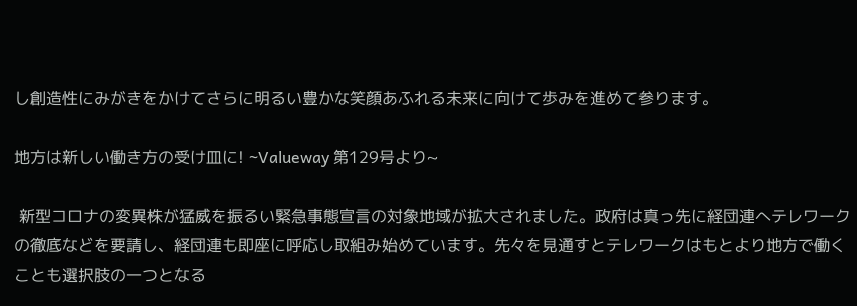し創造性にみがきをかけてさらに明るい豊かな笑顔あふれる未来に向けて歩みを進めて参ります。

地方は新しい働き方の受け皿に! ~Valueway 第129号より~

 新型コロナの変異株が猛威を振るい緊急事態宣言の対象地域が拡大されました。政府は真っ先に経団連へテレワークの徹底などを要請し、経団連も即座に呼応し取組み始めています。先々を見通すとテレワークはもとより地方で働くことも選択肢の一つとなる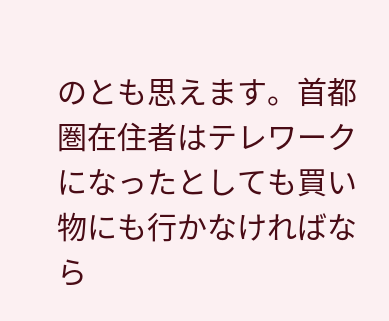のとも思えます。首都圏在住者はテレワークになったとしても買い物にも行かなければなら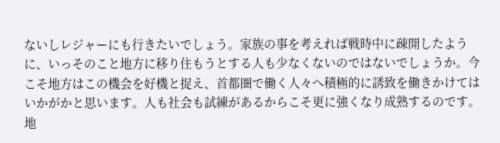ないしレジャーにも行きたいでしょう。家族の事を考えれば戦時中に疎開したように、いっそのこと地方に移り住もうとする人も少なくないのではないでしょうか。今こそ地方はこの機会を好機と捉え、首都圏で働く人々へ積極的に誘致を働きかけてはいかがかと思います。人も社会も試練があるからこそ更に強くなり成熟するのです。地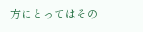方にとってはその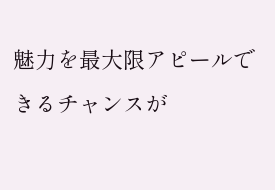魅力を最大限アピールできるチャンスが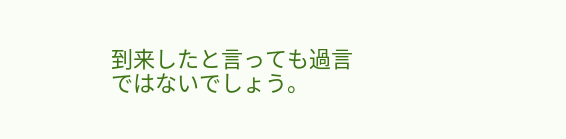到来したと言っても過言ではないでしょう。